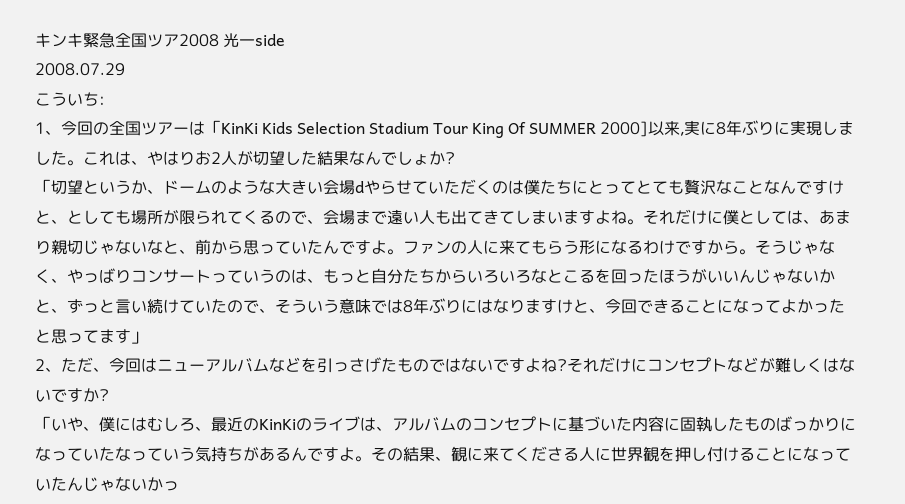キンキ緊急全国ツア2008 光一side
2008.07.29
こういち:
1、今回の全国ツアーは「KinKi Kids Selection Stadium Tour King Of SUMMER 2000]以来,実に8年ぶりに実現しました。これは、やはりお2人が切望した結果なんでしょか?
「切望というか、ドームのような大きい会場dやらせていただくのは僕たちにとってとても贅沢なことなんですけと、としても場所が限られてくるので、会場まで遠い人も出てきてしまいますよね。それだけに僕としては、あまり親切じゃないなと、前から思っていたんですよ。ファンの人に来てもらう形になるわけですから。そうじゃなく、やっばりコンサートっていうのは、もっと自分たちからいろいろなとこるを回ったほうがいいんじゃないかと、ずっと言い続けていたので、そういう意味では8年ぶりにはなりますけと、今回できることになってよかったと思ってます」
2、ただ、今回はニューアルバムなどを引っさげたものではないですよね?それだけにコンセプトなどが難しくはないですか?
「いや、僕にはむしろ、最近のKinKiのライブは、アルバムのコンセプトに基づいた内容に固執したものばっかりになっていたなっていう気持ちがあるんですよ。その結果、観に来てくださる人に世界観を押し付けることになっていたんじゃないかっ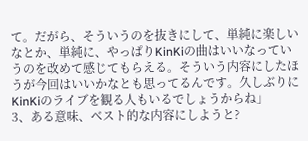て。だがら、そういうのを抜きにして、単純に楽しいなとか、単純に、やっぱりKinKiの曲はいいなっていうのを改めて感じてもらえる。そういう内容にしたほうが今回はいいかなとも思ってるんです。久しぶりにKinKiのライブを観る人もいるでしょうからね」
3、ある意味、ベスト的な内容にしようと?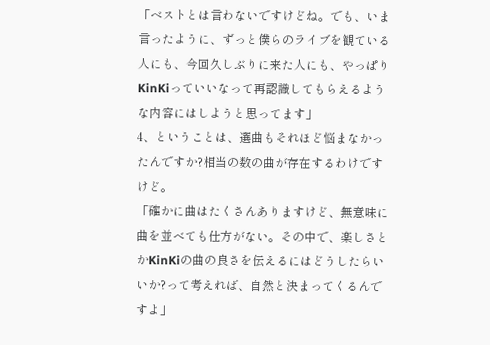「ベストとは言わないですけどね。でも、いま言ったように、ずっと僕らのライブを観ている人にも、今回久しぶりに来た人にも、やっぱりKinKiっていいなって再認識してもらえるような内容にはしようと思ってます」
4、ということは、選曲もそれほど悩まなかったんですか?相当の数の曲が存在するわけですけど。
「確かに曲はたくさんありますけど、無意味に曲を並べても仕方がない。その中で、楽しさとかKinKiの曲の良さを伝えるにはどうしたらいいか?って考えれば、自然と決まってくるんですよ」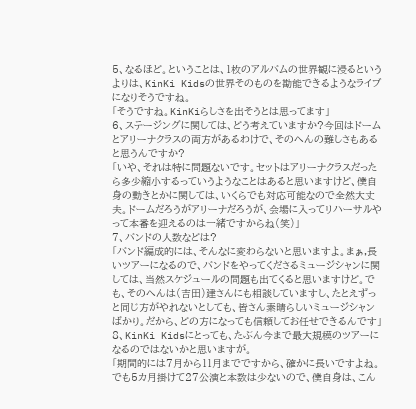5、なるほど。ということは、1枚のアルバムの世界観に浸るというよりは、KinKi Kidsの世界そのものを勘能できるようなライブになりそうですね。
「そうですね。KinKiらしさを出そうとは思ってます」
6、ステージングに関しては、どう考えていますか?今回はドームとアリーナクラスの両方があるわけで、そのへんの難しさもあると思うんですか?
「いや、それは特に問題ないです。セットはアリーナクラスだったら多少縮小するっていうようなことはあると思いますけど、僕自身の動きとかに関しては、いくらでも対応可能なので全然大丈夫。ドームだろうがアリーナだろうが、会場に入ってリハーサルやって本番を迎えるのは一緒ですからね(笑)」
7、バンドの人数などは?
「バンド編成的には、そんなに変わらないと思いますよ。まぁ,長いツアーになるので、バンドをやってくださるミュージシャンに関しては、当然スケジュールの問題も出てくると思いますけど。でも、そのへんは(吉田)建さんにも相談していますし、たとえずっと同じ方がやれないとしても、皆さん素晴らしいミュージシャンばかり。だから、どの方になっても信頼してお任せできるんです」
8、KinKi Kidsにとっても、たぶん今まで最大規模のツアーになるのではないかと思いますが。
「期間的には7月から11月までですから、確かに長いですよね。でも5カ月掛けて27公演と本数は少ないので、僕自身は、こん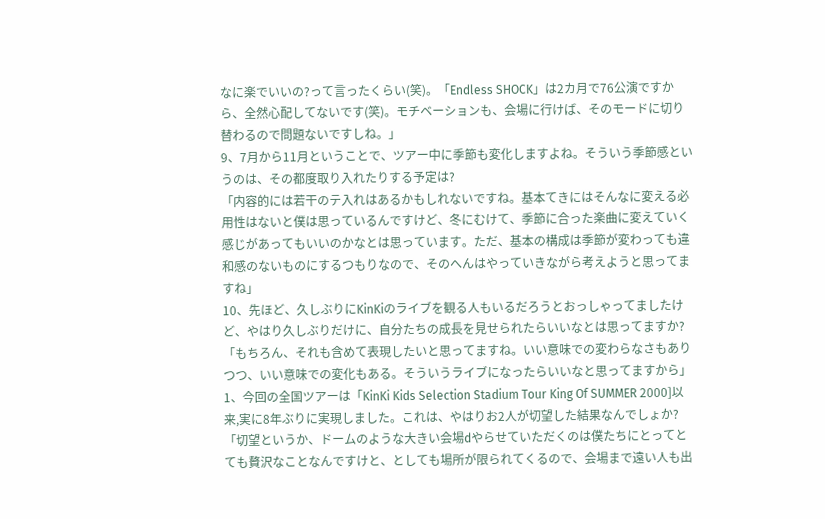なに楽でいいの?って言ったくらい(笑)。「Endless SHOCK」は2カ月で76公演ですから、全然心配してないです(笑)。モチベーションも、会場に行けば、そのモードに切り替わるので問題ないですしね。」
9、7月から11月ということで、ツアー中に季節も変化しますよね。そういう季節感というのは、その都度取り入れたりする予定は?
「内容的には若干のテ入れはあるかもしれないですね。基本てきにはそんなに変える必用性はないと僕は思っているんですけど、冬にむけて、季節に合った楽曲に変えていく感じがあってもいいのかなとは思っています。ただ、基本の構成は季節が変わっても違和感のないものにするつもりなので、そのへんはやっていきながら考えようと思ってますね」
10、先ほど、久しぶりにKinKiのライブを観る人もいるだろうとおっしゃってましたけど、やはり久しぶりだけに、自分たちの成長を見せられたらいいなとは思ってますか?
「もちろん、それも含めて表現したいと思ってますね。いい意味での変わらなさもありつつ、いい意味での変化もある。そういうライブになったらいいなと思ってますから」
1、今回の全国ツアーは「KinKi Kids Selection Stadium Tour King Of SUMMER 2000]以来,実に8年ぶりに実現しました。これは、やはりお2人が切望した結果なんでしょか?
「切望というか、ドームのような大きい会場dやらせていただくのは僕たちにとってとても贅沢なことなんですけと、としても場所が限られてくるので、会場まで遠い人も出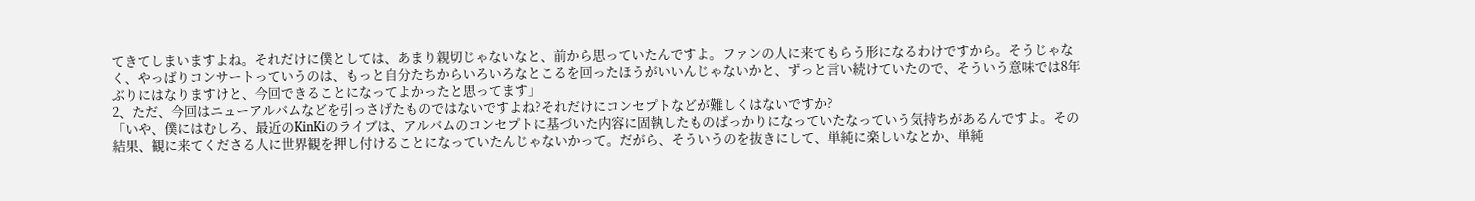てきてしまいますよね。それだけに僕としては、あまり親切じゃないなと、前から思っていたんですよ。ファンの人に来てもらう形になるわけですから。そうじゃなく、やっばりコンサートっていうのは、もっと自分たちからいろいろなとこるを回ったほうがいいんじゃないかと、ずっと言い続けていたので、そういう意味では8年ぶりにはなりますけと、今回できることになってよかったと思ってます」
2、ただ、今回はニューアルバムなどを引っさげたものではないですよね?それだけにコンセプトなどが難しくはないですか?
「いや、僕にはむしろ、最近のKinKiのライブは、アルバムのコンセプトに基づいた内容に固執したものばっかりになっていたなっていう気持ちがあるんですよ。その結果、観に来てくださる人に世界観を押し付けることになっていたんじゃないかって。だがら、そういうのを抜きにして、単純に楽しいなとか、単純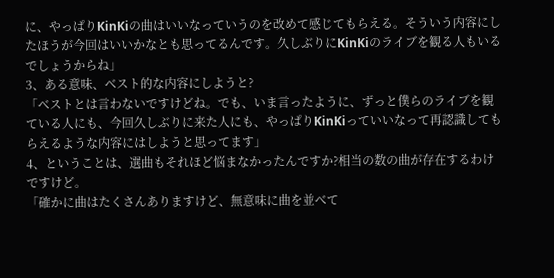に、やっぱりKinKiの曲はいいなっていうのを改めて感じてもらえる。そういう内容にしたほうが今回はいいかなとも思ってるんです。久しぶりにKinKiのライブを観る人もいるでしょうからね」
3、ある意味、ベスト的な内容にしようと?
「ベストとは言わないですけどね。でも、いま言ったように、ずっと僕らのライブを観ている人にも、今回久しぶりに来た人にも、やっぱりKinKiっていいなって再認識してもらえるような内容にはしようと思ってます」
4、ということは、選曲もそれほど悩まなかったんですか?相当の数の曲が存在するわけですけど。
「確かに曲はたくさんありますけど、無意味に曲を並べて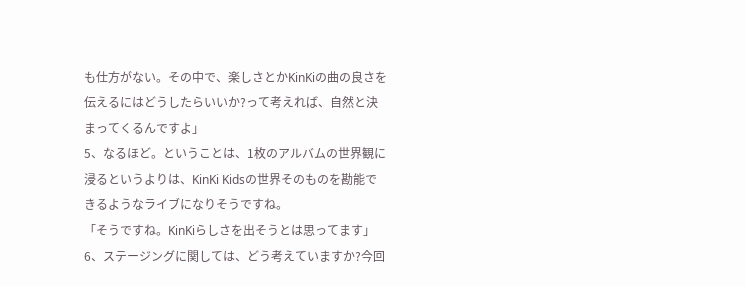も仕方がない。その中で、楽しさとかKinKiの曲の良さを伝えるにはどうしたらいいか?って考えれば、自然と決まってくるんですよ」
5、なるほど。ということは、1枚のアルバムの世界観に浸るというよりは、KinKi Kidsの世界そのものを勘能できるようなライブになりそうですね。
「そうですね。KinKiらしさを出そうとは思ってます」
6、ステージングに関しては、どう考えていますか?今回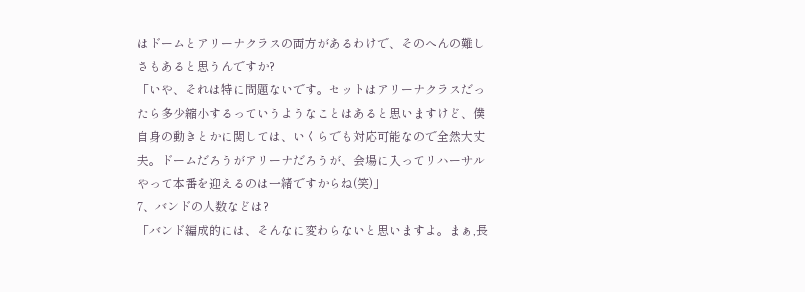はドームとアリーナクラスの両方があるわけで、そのへんの難しさもあると思うんですか?
「いや、それは特に問題ないです。セットはアリーナクラスだったら多少縮小するっていうようなことはあると思いますけど、僕自身の動きとかに関しては、いくらでも対応可能なので全然大丈夫。ドームだろうがアリーナだろうが、会場に入ってリハーサルやって本番を迎えるのは一緒ですからね(笑)」
7、バンドの人数などは?
「バンド編成的には、そんなに変わらないと思いますよ。まぁ,長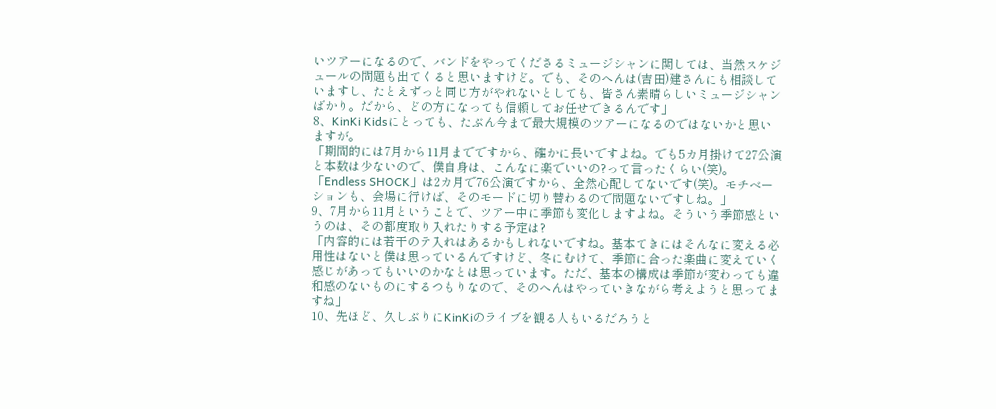いツアーになるので、バンドをやってくださるミュージシャンに関しては、当然スケジュールの問題も出てくると思いますけど。でも、そのへんは(吉田)建さんにも相談していますし、たとえずっと同じ方がやれないとしても、皆さん素晴らしいミュージシャンばかり。だから、どの方になっても信頼してお任せできるんです」
8、KinKi Kidsにとっても、たぶん今まで最大規模のツアーになるのではないかと思いますが。
「期間的には7月から11月までですから、確かに長いですよね。でも5カ月掛けて27公演と本数は少ないので、僕自身は、こんなに楽でいいの?って言ったくらい(笑)。「Endless SHOCK」は2カ月で76公演ですから、全然心配してないです(笑)。モチベーションも、会場に行けば、そのモードに切り替わるので問題ないですしね。」
9、7月から11月ということで、ツアー中に季節も変化しますよね。そういう季節感というのは、その都度取り入れたりする予定は?
「内容的には若干のテ入れはあるかもしれないですね。基本てきにはそんなに変える必用性はないと僕は思っているんですけど、冬にむけて、季節に合った楽曲に変えていく感じがあってもいいのかなとは思っています。ただ、基本の構成は季節が変わっても違和感のないものにするつもりなので、そのへんはやっていきながら考えようと思ってますね」
10、先ほど、久しぶりにKinKiのライブを観る人もいるだろうと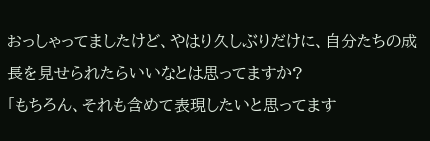おっしゃってましたけど、やはり久しぶりだけに、自分たちの成長を見せられたらいいなとは思ってますか?
「もちろん、それも含めて表現したいと思ってます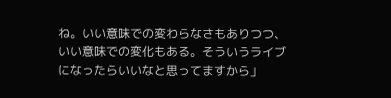ね。いい意味での変わらなさもありつつ、いい意味での変化もある。そういうライブになったらいいなと思ってますから」